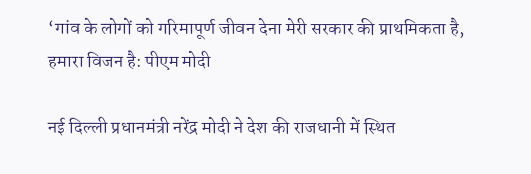‘गांव के लोगों को गरिमापूर्ण जीवन देना मेरी सरकार की प्राथमिकता है, हमारा विजन है: पीएम मोदी

नई दिल्ली प्रधानमंत्री नरेंद्र मोदी ने देश की राजधानी में स्थित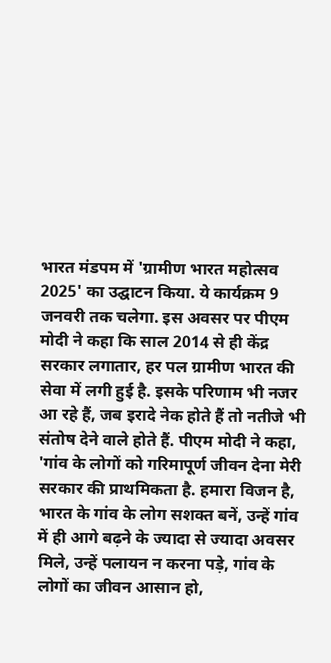भारत मंडपम में 'ग्रामीण भारत महोत्सव 2025' का उद्घाटन किया. ये कार्यक्रम 9 जनवरी तक चलेगा. इस अवसर पर पीएम मोदी ने कहा कि साल 2014 से ही केंद्र सरकार लगातार, हर पल ग्रामीण भारत की सेवा में लगी हुई है. इसके परिणाम भी नजर आ रहे हैं, जब इरादे नेक होते हैं तो नतीजे भी संतोष देने वाले होते हैं. पीएम मोदी ने कहा, 'गांव के लोगों को गरिमापूर्ण जीवन देना मेरी सरकार की प्राथमिकता है. हमारा विजन है, भारत के गांव के लोग सशक्त बनें, उन्हें गांव में ही आगे बढ़ने के ज्यादा से ज्यादा अवसर मिले, उन्हें पलायन न करना पड़े, गांव के लोगों का जीवन आसान हो,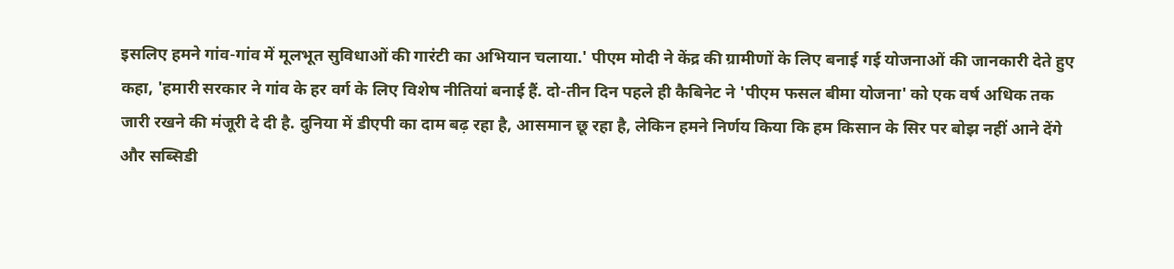इसलिए हमने गांव-गांव में मूलभूत सुविधाओं की गारंटी का अभियान चलाया.' पीएम मोदी ने केंद्र की ग्रामीणों के लिए बनाई गई योजनाओं की जानकारी देते हुए कहा, 'हमारी सरकार ने गांव के हर वर्ग के लिए विशेष नीतियां बनाई हैं. दो-तीन दिन पहले ही कैबिनेट ने 'पीएम फसल बीमा योजना' को एक वर्ष अधिक तक जारी रखने की मंजूरी दे दी है. दुनिया में डीएपी का दाम बढ़ रहा है, आसमान छू रहा है, लेकिन हमने निर्णय किया कि हम किसान के सिर पर बोझ नहीं आने देंगे और सब्सिडी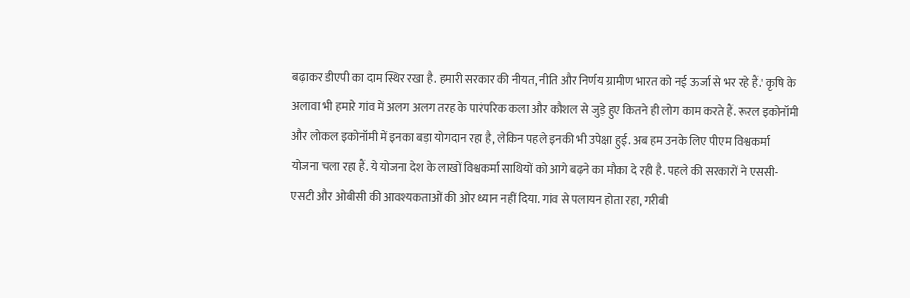बढ़ाकर डीएपी का दाम स्थिर रखा है. हमारी सरकार की नीयत, नीति और निर्णय ग्रामीण भारत को नई ऊर्जा से भर रहे हैं.' कृषि के अलावा भी हमारे गांव में अलग अलग तरह के पारंपरिक कला और कौशल से जुड़े हुए कितने ही लोग काम करते हैं. रूरल इकोनॉमी और लोकल इकोनॉमी में इनका बड़ा योगदान रहा है, लेकिन पहले इनकी भी उपेक्षा हुई. अब हम उनके लिए पीएम विश्वकर्मा योजना चला रहा हैं. ये योजना देश के लाखों विश्वकर्मा साथियों को आगे बढ़ने का मौका दे रही है. पहले की सरकारों ने एससी-एसटी और ओबीसी की आवश्यकताओं की ओर ध्यान नहीं दिया. गांव से पलायन होता रहा, गरीबी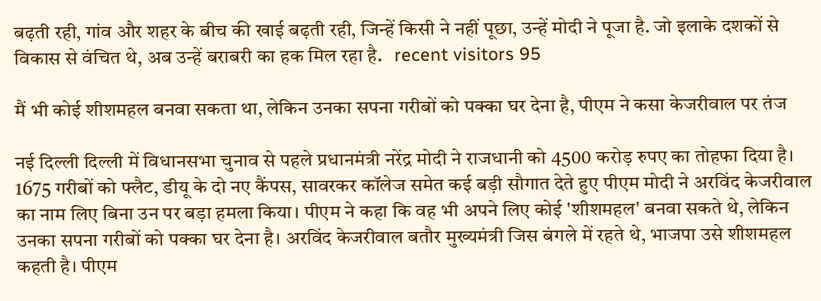बढ़ती रही, गांव और शहर के बीच की खाई बढ़ती रही, जिन्हें किसी ने नहीं पूछा, उन्हें मोदी ने पूजा है. जो इलाके दशकों से विकास से वंचित थे, अब उन्हें बराबरी का हक मिल रहा है.   recent visitors 95

मैं भी कोई शीशमहल बनवा सकता था, लेकिन उनका सपना गरीबों को पक्का घर देना है, पीएम ने कसा केजरीवाल पर तंज

नई दिल्ली दिल्ली में विधानसभा चुनाव से पहले प्रधानमंत्री नरेंद्र मोदी ने राजधानी को 4500 करोड़ रुपए का तोहफा दिया है। 1675 गरीबों को फ्लैट, डीयू के दो नए कैंपस, सावरकर कॉलेज समेत कई बड़ी सौगात देते हुए पीएम मोदी ने अरविंद केजरीवाल का नाम लिए बिना उन पर बड़ा हमला किया। पीएम ने कहा कि वह भी अपने लिए कोई 'शीशमहल' बनवा सकते थे, लेकिन उनका सपना गरीबों को पक्का घर देना है। अरविंद केजरीवाल बतौर मुख्यमंत्री जिस बंगले में रहते थे, भाजपा उसे शीशमहल कहती है। पीएम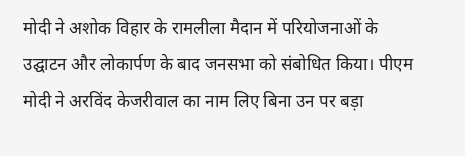मोदी ने अशोक विहार के रामलीला मैदान में परियोजनाओं के उद्घाटन और लोकार्पण के बाद जनसभा को संबोधित किया। पीएम मोदी ने अरविंद केजरीवाल का नाम लिए बिना उन पर बड़ा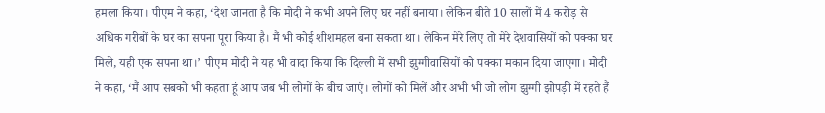हमला किया। पीएम ने कहा, ‘देश जानता है कि मोदी ने कभी अपने लिए घर नहीं बनाया। लेकिन बीते 10 सालों में 4 करोड़ से अधिक गरीबों के घर का सपना पूरा किया है। मैं भी कोई शीशमहल बना सकता था। लेकिन मेरे लिए तो मेरे देशवासियों को पक्का घर मिले, यही एक सपना था।’ पीएम मोदी ने यह भी वादा किया कि दिल्ली में सभी झुग्गीवासियों को पक्का मकान दिया जाएगा। मोदी ने कहा, ‘मैं आप सबको भी कहता हूं आप जब भी लोगों के बीच जाएं। लोगों को मिलें और अभी भी जो लोग झुग्गी झोपड़ी में रहते हैं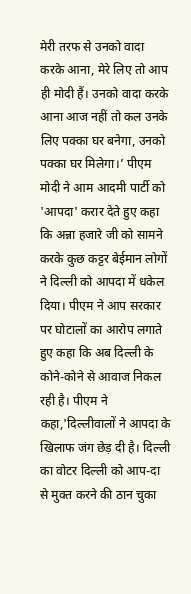मेरी तरफ से उनको वादा करके आना, मेरे लिए तो आप ही मोदी हैं। उनको वादा करके आना आज नहीं तो कल उनके लिए पक्का घर बनेगा, उनको पक्का घर मिलेगा।’ पीएम मोदी ने आम आदमी पार्टी को 'आपदा' करार देते हुए कहा कि अन्ना हजारे जी को सामने करके कुछ कट्टर बेईमान लोगों ने दिल्ली को आपदा में धकेल दिया। पीएम ने आप सरकार पर घोटालों का आरोप लगाते हुए कहा कि अब दिल्ली के कोने-कोने से आवाज निकल रही है। पीएम ने कहा,'दिल्लीवालों ने आपदा के खिलाफ जंग छेड़ दी है। दिल्ली का वोटर दिल्ली को आप-दा से मुक्त करने की ठान चुका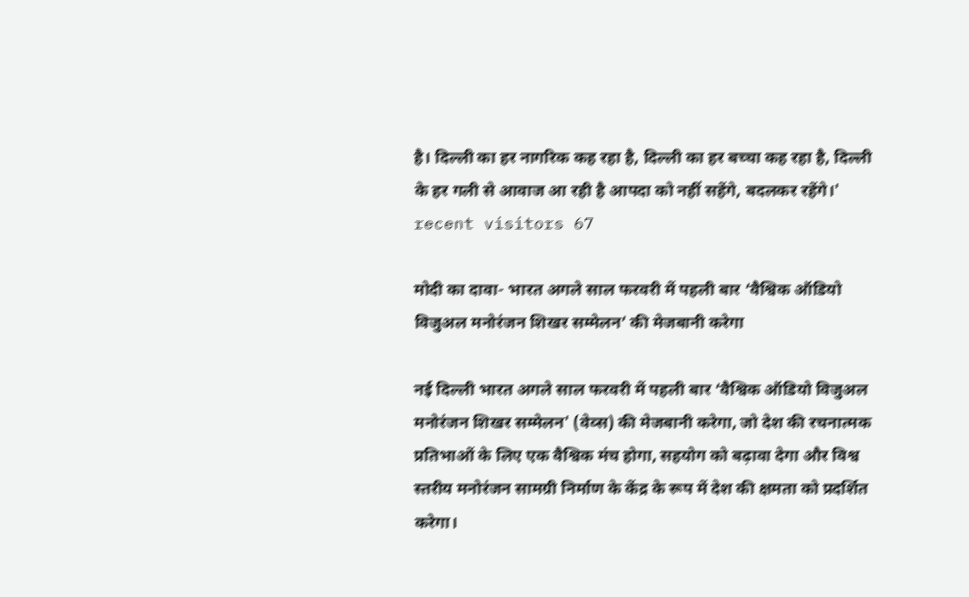है। दिल्ली का हर नागरिक कह रहा है, दिल्ली का हर बच्चा कह रहा है, दिल्ली के हर गली से आवाज आ रही है आपदा को नहीं सहेंगे, बदलकर रहेंगे।' recent visitors 67

मोदी का दावा- भारत अगले साल फरवरी में पहली बार ‘वैश्विक ऑडियो विजुअल मनोरंजन शिखर सम्मेलन’ की मेजबानी करेगा

नई दिल्ली भारत अगले साल फरवरी में पहली बार ‘वैश्विक ऑडियो विजुअल मनोरंजन शिखर सम्मेलन' (वेव्स) की मेजबानी करेगा, जो देश की रचनात्मक प्रतिभाओं के लिए एक वैश्विक मंच होगा, सहयोग को बढ़ावा देगा और विश्व स्तरीय मनोरंजन सामग्री निर्माण के केंद्र के रूप में देश की क्षमता को प्रदर्शित करेगा।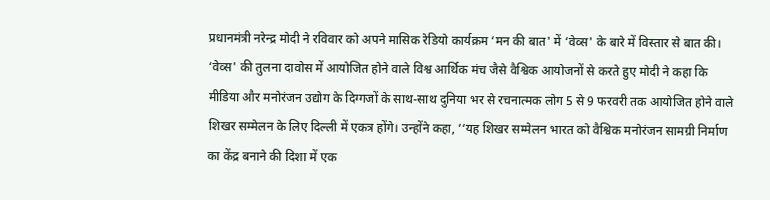प्रधानमंत्री नरेन्द्र मोदी ने रविवार को अपने मासिक रेडियो कार्यक्रम ‘मन की बात' में ‘वेव्स' के बारे में विस्तार से बात की। ‘वेव्स' की तुलना दावोस में आयोजित होने वाले विश्व आर्थिक मंच जैसे वैश्विक आयोजनों से करते हुए मोदी ने कहा कि मीडिया और मनोरंजन उद्योग के दिग्गजों के साथ-साथ दुनिया भर से रचनात्मक लोग 5 से 9 फरवरी तक आयोजित होने वाले शिखर सम्मेलन के लिए दिल्ली में एकत्र होंगे। उन्होंने कहा, ‘‘यह शिखर सम्मेलन भारत को वैश्विक मनोरंजन सामग्री निर्माण का केंद्र बनाने की दिशा में एक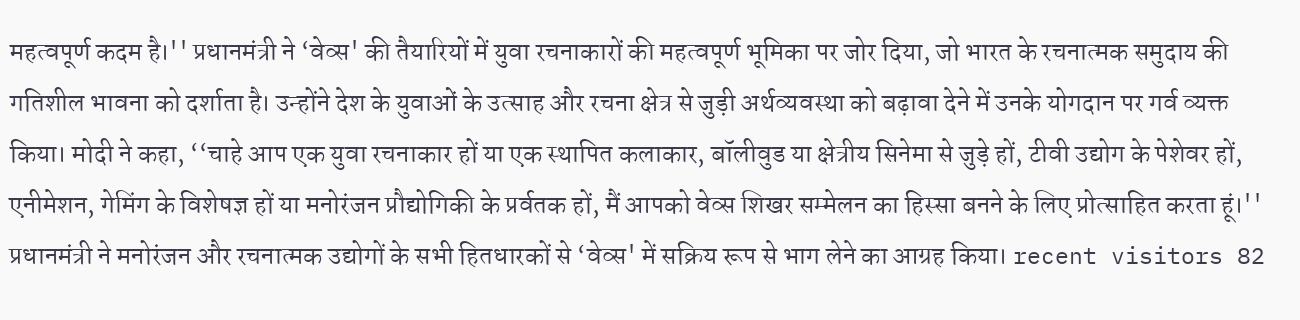महत्वपूर्ण कदम है।'' प्रधानमंत्री ने ‘वेव्स' की तैयारियों में युवा रचनाकारों की महत्वपूर्ण भूमिका पर जोर दिया, जो भारत के रचनात्मक समुदाय की गतिशील भावना को दर्शाता है। उन्होंने देश के युवाओं के उत्साह और रचना क्षेत्र से जुड़ी अर्थव्यवस्था को बढ़ावा देने में उनके योगदान पर गर्व व्यक्त किया। मोदी ने कहा, ‘‘चाहे आप एक युवा रचनाकार हों या एक स्थापित कलाकार, बॉलीवुड या क्षेत्रीय सिनेमा से जुड़े हों, टीवी उद्योग के पेशेवर हों, एनीमेशन, गेमिंग के विशेषज्ञ हों या मनोरंजन प्रौद्योगिकी के प्रर्वतक हों, मैं आपको वेव्स शिखर सम्मेलन का हिस्सा बनने के लिए प्रोत्साहित करता हूं।'' प्रधानमंत्री ने मनोरंजन और रचनात्मक उद्योगों के सभी हितधारकों से ‘वेव्स' में सक्रिय रूप से भाग लेने का आग्रह किया। recent visitors 82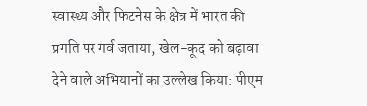स्वास्थ्य और फिटनेस के क्षेत्र में भारत की प्रगति पर गर्व जताया, खेल-कूद को बढ़ावा देने वाले अभियानों का उल्लेख किया: पीएम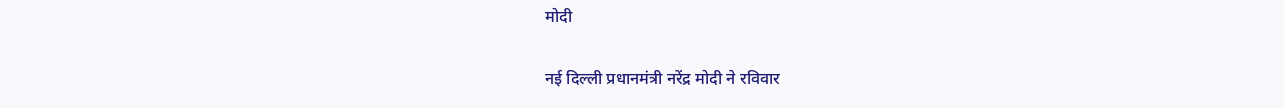मोदी

नई दिल्ली प्रधानमंत्री नरेंद्र मोदी ने रविवार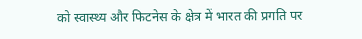को स्वास्थ्य और फिटनेस के क्षेत्र में भारत की प्रगति पर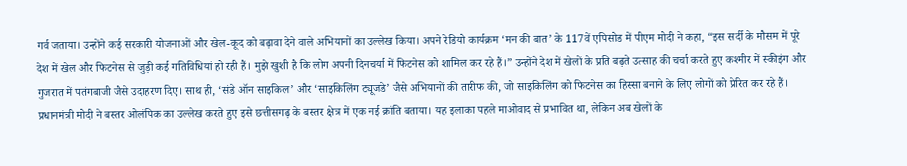गर्व जताया। उन्होंने कई सरकारी योजनाओं और खेल-कूद को बढ़ावा देने वाले अभियानों का उल्लेख किया। अपने रेडियो कार्यक्रम ‘मन की बात’ के 117वें एपिसोड में पीएम मोदी ने कहा, “इस सर्दी के मौसम में पूरे देश में खेल और फिटनेस से जुड़ी कई गतिविधियां हो रही हैं। मुझे खुशी है कि लोग अपनी दिनचर्या में फिटनेस को शामिल कर रहे हैं।” उन्होंने देश में खेलों के प्रति बढ़ते उत्साह की चर्चा करते हुए कश्मीर में स्कीइंग और गुजरात में पतंगबाजी जैसे उदाहरण दिए। साथ ही, ‘संडे ऑन साइकिल’ और ‘साइकिलिंग ट्यूजडे’ जैसे अभियानों की तारीफ की, जो साइकिलिंग को फिटनेस का हिस्सा बनाने के लिए लोगों को प्रेरित कर रहे हैं। प्रधानमंत्री मोदी ने बस्तर ओलंपिक का उल्लेख करते हुए इसे छत्तीसगढ़ के बस्तर क्षेत्र में एक नई क्रांति बताया। यह इलाका पहले माओवाद से प्रभावित था, लेकिन अब खेलों के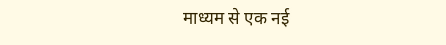माध्यम से एक नई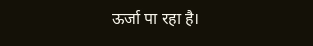ऊर्जा पा रहा है।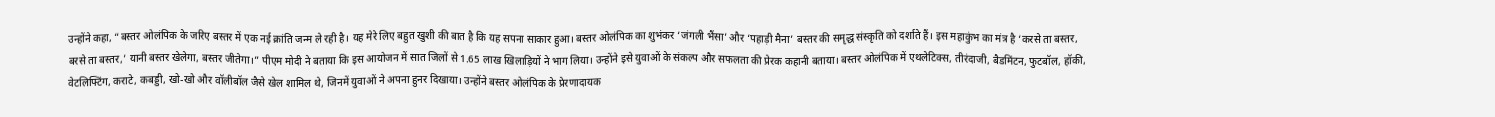उन्होंने कहा, “बस्तर ओलंपिक के जरिए बस्तर में एक नई क्रांति जन्म ले रही है। यह मेरे लिए बहुत खुशी की बात है कि यह सपना साकार हुआ। बस्तर ओलंपिक का शुभंकर ‘जंगली भैंसा’ और ‘पहाड़ी मैना’ बस्तर की समृद्ध संस्कृति को दर्शाते हैं। इस महाकुंभ का मंत्र है ‘करसे ता बस्तर, बरसे ता बस्तर,’ यानी बस्तर खेलेगा, बस्तर जीतेगा।” पीएम मोदी ने बताया कि इस आयोजन में सात जिलों से 1.65 लाख खिलाड़ियों ने भाग लिया। उन्होंने इसे युवाओं के संकल्प और सफलता की प्रेरक कहानी बताया। बस्तर ओलंपिक में एथलेटिक्स, तीरंदाजी, बैडमिंटन, फुटबॉल, हॉकी, वेटलिफ्टिंग, कराटे, कबड्डी, खो-खो और वॉलीबॉल जैसे खेल शामिल थे, जिनमें युवाओं ने अपना हुनर दिखाया। उन्होंने बस्तर ओलंपिक के प्रेरणादायक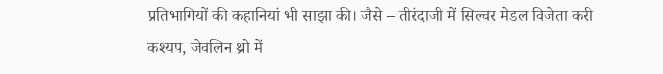प्रतिभागियों की कहानियां भी साझा की। जैसे – तीरंदाजी में सिल्वर मेडल विजेता करी कश्यप, जेवलिन थ्रो में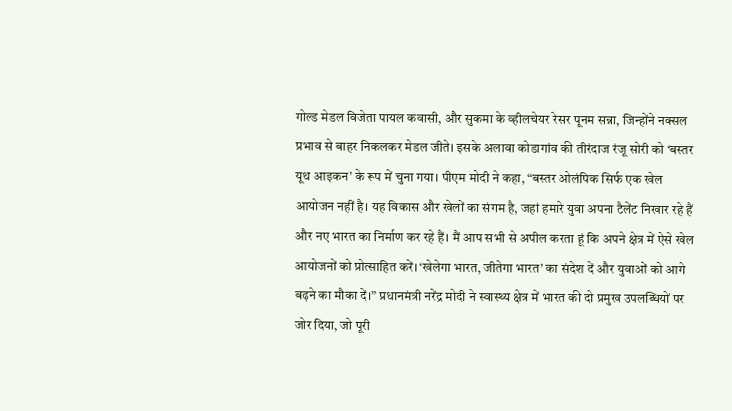गोल्ड मेडल विजेता पायल कवासी, और सुकमा के व्हीलचेयर रेसर पूनम सन्ना, जिन्होंने नक्सल प्रभाव से बाहर निकलकर मेडल जीते। इसके अलावा कोडागांव की तीरंदाज रंजू सोरी को ‘बस्तर यूथ आइकन’ के रूप में चुना गया। पीएम मोदी ने कहा, “बस्तर ओलंपिक सिर्फ एक खेल आयोजन नहीं है। यह विकास और खेलों का संगम है, जहां हमारे युवा अपना टैलेंट निखार रहे हैं और नए भारत का निर्माण कर रहे हैं। मैं आप सभी से अपील करता हूं कि अपने क्षेत्र में ऐसे खेल आयोजनों को प्रोत्साहित करें। ‘खेलेगा भारत, जीतेगा भारत’ का संदेश दें और युवाओं को आगे बढ़ने का मौका दें।” प्रधानमंत्री नरेंद्र मोदी ने स्वास्थ्य क्षेत्र में भारत की दो प्रमुख उपलब्धियों पर जोर दिया, जो पूरी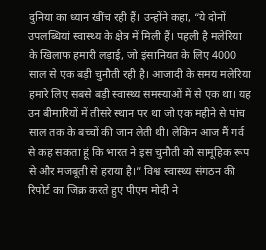दुनिया का ध्यान खींच रही हैं। उन्होंने कहा, “ये दोनों उपलब्धियां स्वास्थ्य के क्षेत्र में मिली हैं। पहली है मलेरिया के खिलाफ हमारी लड़ाई, जो इंसानियत के लिए 4000 साल से एक बड़ी चुनौती रही है। आजादी के समय मलेरिया हमारे लिए सबसे बड़ी स्वास्थ्य समस्याओं में से एक था। यह उन बीमारियों में तीसरे स्थान पर था जो एक महीने से पांच साल तक के बच्चों की जान लेती थी। लेकिन आज मैं गर्व से कह सकता हूं कि भारत ने इस चुनौती को सामूहिक रूप से और मजबूती से हराया है।” विश्व स्वास्थ्य संगठन की रिपोर्ट का जिक्र करते हुए पीएम मोदी ने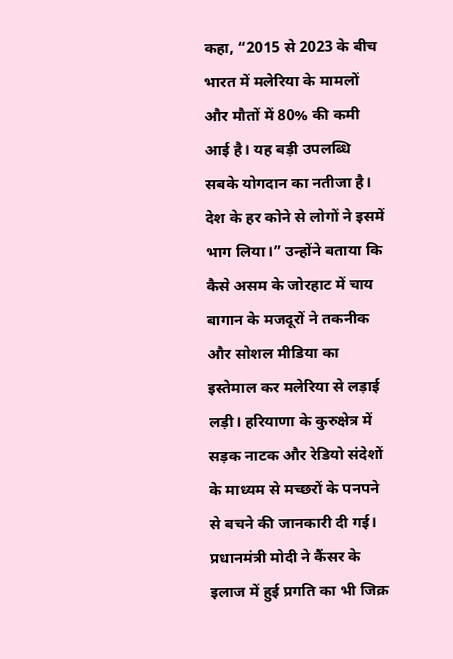कहा, “2015 से 2023 के बीच भारत में मलेरिया के मामलों और मौतों में 80% की कमी आई है। यह बड़ी उपलब्धि सबके योगदान का नतीजा है। देश के हर कोने से लोगों ने इसमें भाग लिया।” उन्होंने बताया कि कैसे असम के जोरहाट में चाय बागान के मजदूरों ने तकनीक और सोशल मीडिया का इस्तेमाल कर मलेरिया से लड़ाई लड़ी। हरियाणा के कुरुक्षेत्र में सड़क नाटक और रेडियो संदेशों के माध्यम से मच्छरों के पनपने से बचने की जानकारी दी गई। प्रधानमंत्री मोदी ने कैंसर के इलाज में हुई प्रगति का भी जिक्र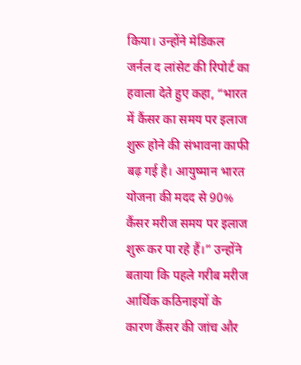किया। उन्होंने मेडिकल जर्नल द लांसेट की रिपोर्ट का हवाला देते हुए कहा, “भारत में कैंसर का समय पर इलाज शुरू होने की संभावना काफी बढ़ गई है। आयुष्मान भारत योजना की मदद से 90% कैंसर मरीज समय पर इलाज शुरू कर पा रहे हैं।” उन्होंने बताया कि पहले गरीब मरीज आर्थिक कठिनाइयों के कारण कैंसर की जांच और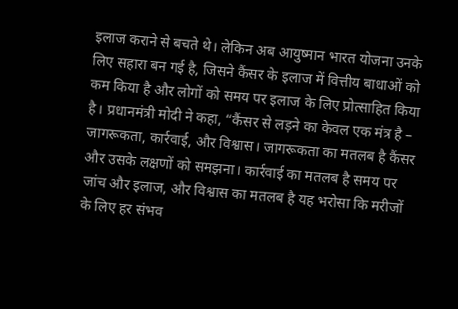इलाज कराने से बचते थे। लेकिन अब आयुष्मान भारत योजना उनके लिए सहारा बन गई है, जिसने कैंसर के इलाज में वित्तीय बाधाओं को कम किया है और लोगों को समय पर इलाज के लिए प्रोत्साहित किया है। प्रधानमंत्री मोदी ने कहा, “कैंसर से लड़ने का केवल एक मंत्र है – जागरूकता, कार्रवाई, और विश्वास। जागरूकता का मतलब है कैंसर और उसके लक्षणों को समझना। कार्रवाई का मतलब है समय पर जांच और इलाज, और विश्वास का मतलब है यह भरोसा कि मरीजों के लिए हर संभव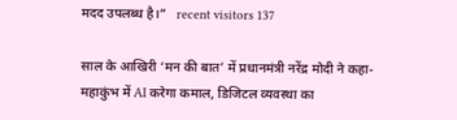मदद उपलब्ध है।”   recent visitors 137

साल के आखिरी ‘मन की बात’ में प्रधानमंत्री नरेंद्र मोदी ने कहा- महाकुंभ में AI करेगा कमाल, डिजिटल व्यवस्था का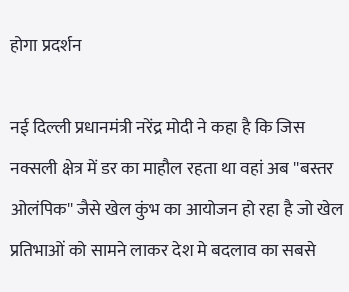होगा प्रदर्शन

नई दिल्ली प्रधानमंत्री नरेंद्र मोदी ने कहा है कि जिस नक्सली क्षेत्र में डर का माहौल रहता था वहां अब ''बस्तर ओलंपिक'' जैसे खेल कुंभ का आयोजन हो रहा है जो खेल प्रतिभाओं को सामने लाकर देश मे बदलाव का सबसे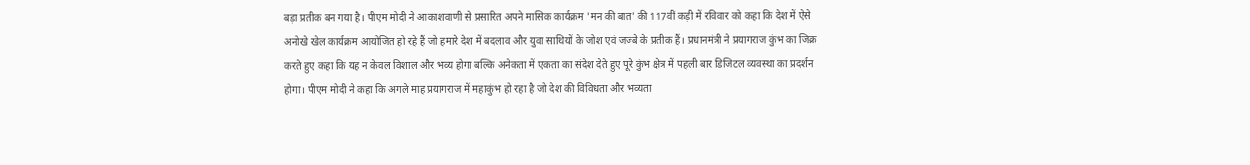बड़ा प्रतीक बन गया है। पीएम मोदी ने आकाशवाणी से प्रसारित अपने मासिक कार्यक्रम 'मन की बात' की 117वीं कड़ी में रविवार को कहा कि देश में ऐसे अनोखे खेल कार्यक्रम आयोजित हो रहे हैं जो हमारे देश में बदलाव और युवा साथियों के जोश एवं जज्बे के प्रतीक हैं। प्रधानमंत्री ने प्रयागराज कुंभ का जिक्र करते हुए कहा कि यह न केवल विशाल और भव्य होगा बल्कि अनेकता में एकता का संदेश देते हुए पूरे कुंभ क्षेत्र में पहली बार डिजिटल व्यवस्था का प्रदर्शन होगा। पीएम मोदी ने कहा कि अगले माह प्रयागराज में महाकुंभ हो रहा है जो देश की विविधता और भव्यता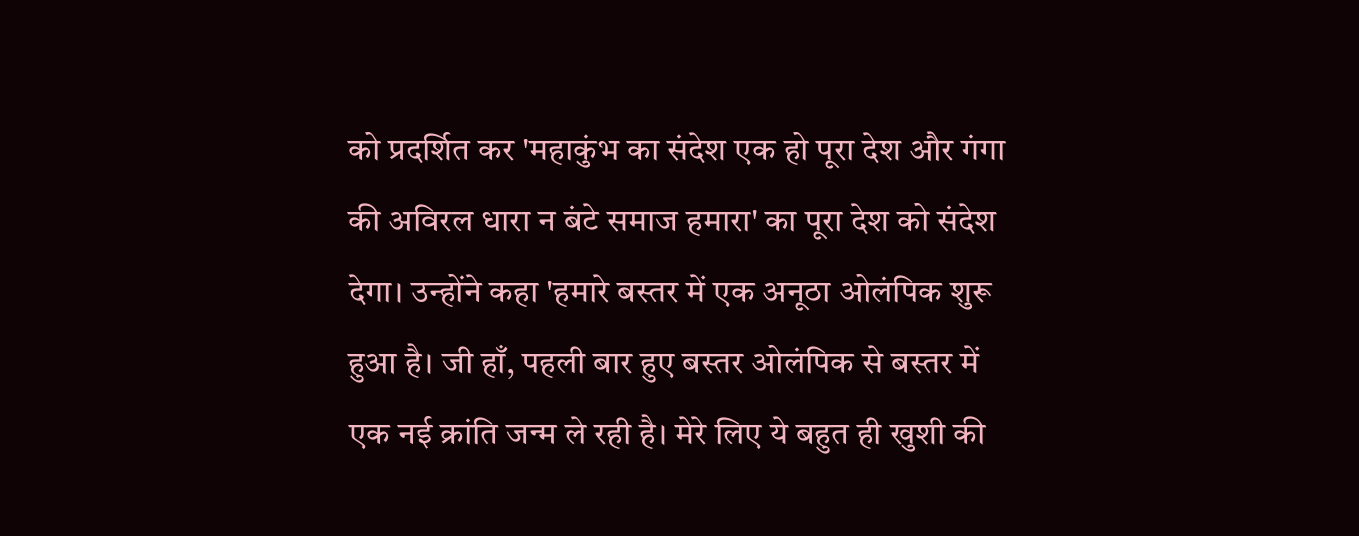को प्रदर्शित कर 'महाकुंभ का संदेश एक हो पूरा देश और गंगा की अविरल धारा न बंटे समाज हमारा' का पूरा देश को संदेश देगा। उन्होंने कहा 'हमारे बस्तर में एक अनूठा ओलंपिक शुरू हुआ है। जी हाँ, पहली बार हुए बस्तर ओलंपिक से बस्तर में एक नई क्रांति जन्म ले रही है। मेरे लिए ये बहुत ही खुशी की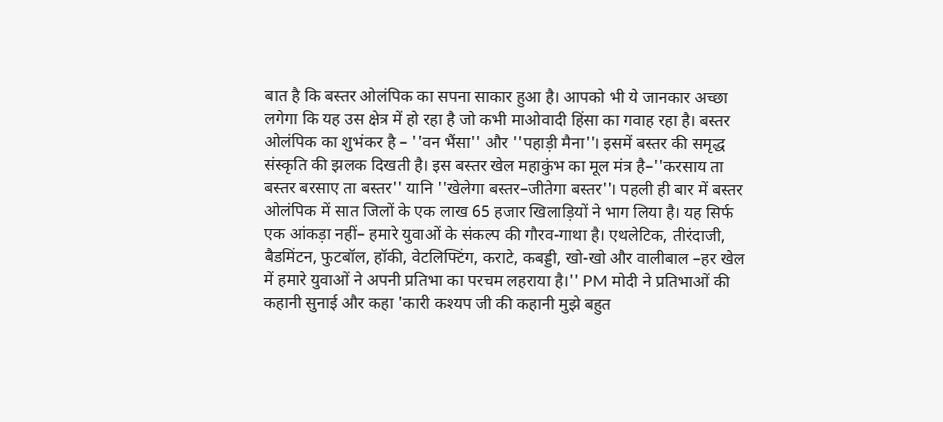बात है कि बस्तर ओलंपिक का सपना साकार हुआ है। आपको भी ये जानकार अच्छा लगेगा कि यह उस क्षेत्र में हो रहा है जो कभी माओवादी हिंसा का गवाह रहा है। बस्तर ओलंपिक का शुभंकर है – ''वन भैंसा'' और ''पहाड़ी मैना''। इसमें बस्तर की समृद्ध संस्कृति की झलक दिखती है। इस बस्तर खेल महाकुंभ का मूल मंत्र है–''करसाय ता बस्तर बरसाए ता बस्तर'' यानि ''खेलेगा बस्तर–जीतेगा बस्तर''। पहली ही बार में बस्तर ओलंपिक में सात जिलों के एक लाख 65 हजार खिलाड़ियों ने भाग लिया है। यह सिर्फ एक आंकड़ा नहीं– हमारे युवाओं के संकल्प की गौरव-गाथा है। एथलेटिक, तीरंदाजी, बैडमिंटन, फुटबॉल, हॉकी, वेटलिफ्टिंग, कराटे, कबड्डी, खो-खो और वालीबाल –हर खेल में हमारे युवाओं ने अपनी प्रतिभा का परचम लहराया है।'' PM मोदी ने प्रतिभाओं की कहानी सुनाई और कहा 'कारी कश्यप जी की कहानी मुझे बहुत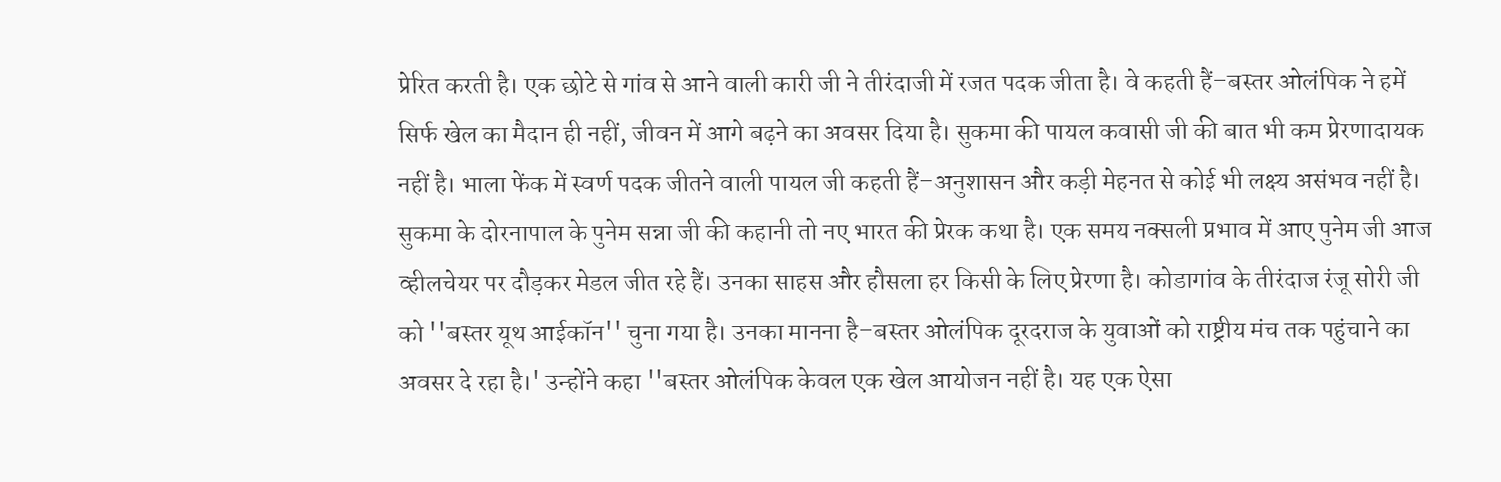प्रेरित करती है। एक छोटे से गांव से आने वाली कारी जी ने तीरंदाजी में रजत पदक जीता है। वे कहती हैं–बस्तर ओलंपिक ने हमें सिर्फ खेल का मैदान ही नहीं, जीवन में आगे बढ़ने का अवसर दिया है। सुकमा की पायल कवासी जी की बात भी कम प्रेरणादायक नहीं है। भाला फेंक में स्वर्ण पदक जीतने वाली पायल जी कहती हैं–अनुशासन और कड़ी मेहनत से कोई भी लक्ष्य असंभव नहीं है। सुकमा के दोरनापाल के पुनेम सन्ना जी की कहानी तो नए भारत की प्रेरक कथा है। एक समय नक्सली प्रभाव में आए पुनेम जी आज व्हीलचेयर पर दौड़कर मेडल जीत रहे हैं। उनका साहस और हौसला हर किसी के लिए प्रेरणा है। कोडागांव के तीरंदाज रंजू सोरी जी को ''बस्तर यूथ आईकॉन'' चुना गया है। उनका मानना है–बस्तर ओलंपिक दूरदराज के युवाओं को राष्ट्रीय मंच तक पहुंचाने का अवसर दे रहा है।' उन्होंने कहा ''बस्तर ओलंपिक केवल एक खेल आयोजन नहीं है। यह एक ऐसा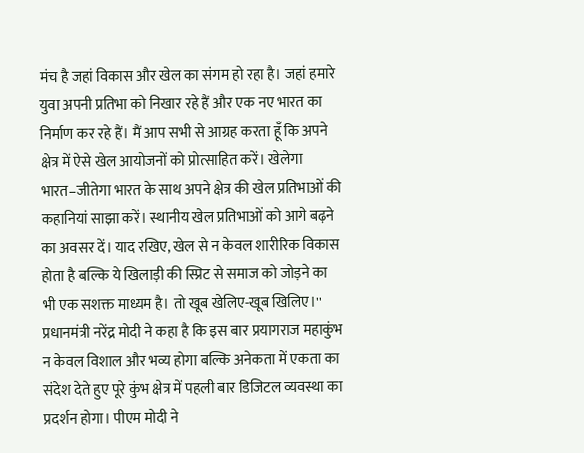मंच है जहां विकास और खेल का संगम हो रहा है। जहां हमारे युवा अपनी प्रतिभा को निखार रहे हैं और एक नए भारत का निर्माण कर रहे हैं। मैं आप सभी से आग्रह करता हूँ कि अपने क्षेत्र में ऐसे खेल आयोजनों को प्रोत्साहित करें। खेलेगा भारत–जीतेगा भारत के साथ अपने क्षेत्र की खेल प्रतिभाओं की कहानियां साझा करें। स्थानीय खेल प्रतिभाओं को आगे बढ़ने का अवसर दें। याद रखिए, खेल से न केवल शारीरिक विकास होता है बल्कि ये खिलाड़ी की स्प्रिट से समाज को जोड़ने का भी एक सशक्त माध्यम है। तो खूब खेलिए-खूब खिलिए।'' प्रधानमंत्री नरेंद्र मोदी ने कहा है कि इस बार प्रयागराज महाकुंभ न केवल विशाल और भव्य होगा बल्कि अनेकता में एकता का संदेश देते हुए पूरे कुंभ क्षेत्र में पहली बार डिजिटल व्यवस्था का प्रदर्शन होगा। पीएम मोदी ने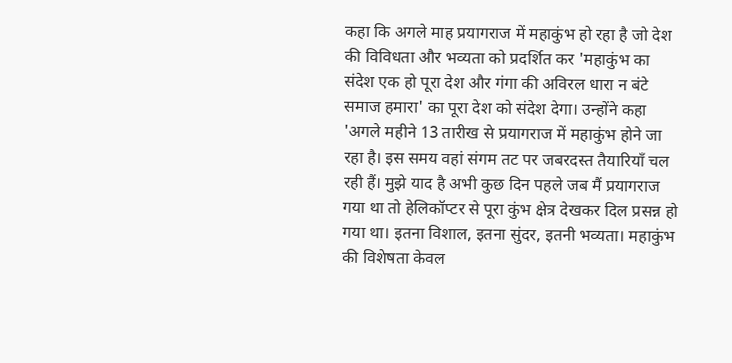कहा कि अगले माह प्रयागराज में महाकुंभ हो रहा है जो देश की विविधता और भव्यता को प्रदर्शित कर 'महाकुंभ का संदेश एक हो पूरा देश और गंगा की अविरल धारा न बंटे समाज हमारा' का पूरा देश को संदेश देगा। उन्होंने कहा 'अगले महीने 13 तारीख से प्रयागराज में महाकुंभ होने जा रहा है। इस समय वहां संगम तट पर जबरदस्त तैयारियाँ चल रही हैं। मुझे याद है अभी कुछ दिन पहले जब मैं प्रयागराज गया था तो हेलिकॉप्टर से पूरा कुंभ क्षेत्र देखकर दिल प्रसन्न हो गया था। इतना विशाल, इतना सुंदर, इतनी भव्यता। महाकुंभ की विशेषता केवल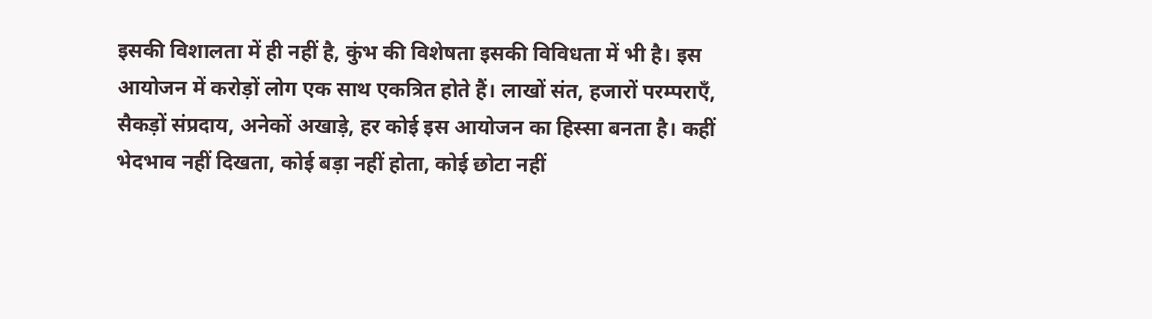इसकी विशालता में ही नहीं है, कुंभ की विशेषता इसकी विविधता में भी है। इस आयोजन में करोड़ों लोग एक साथ एकत्रित होते हैं। लाखों संत, हजारों परम्पराएँ, सैकड़ों संप्रदाय, अनेकों अखाड़े, हर कोई इस आयोजन का हिस्सा बनता है। कहीं भेदभाव नहीं दिखता, कोई बड़ा नहीं होता, कोई छोटा नहीं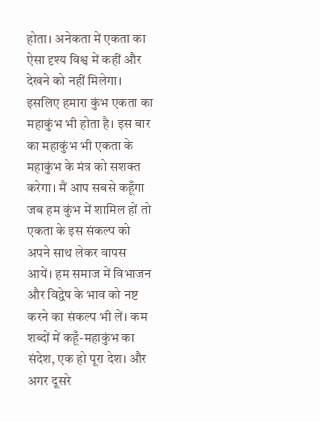होता। अनेकता में एकता का ऐसा दृश्य विश्व में कहीं और देखने को नहीं मिलेगा। इसलिए हमारा कुंभ एकता का महाकुंभ भी होता है। इस बार का महाकुंभ भी एकता के महाकुंभ के मंत्र को सशक्त करेगा। मैं आप सबसे कहूँगा जब हम कुंभ में शामिल हों तो एकता के इस संकल्प को अपने साथ लेकर वापस आयें। हम समाज में विभाजन और विद्वेष के भाव को नष्ट करने का संकल्प भी लें। कम शब्दों में कहूँ-महाकुंभ का संदेश, एक हो पूरा देश। और अगर दूसरे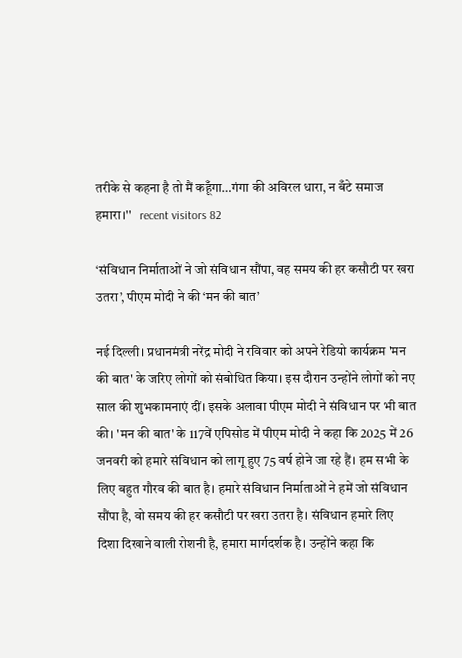तरीके से कहना है तो मैं कहूँगा…गंगा की अविरल धारा, न बँटे समाज हमारा।''   recent visitors 82

‘संविधान निर्माताओं ने जो संविधान सौंपा, वह समय की हर कसौटी पर खरा उतरा’, पीएम मोदी ने की ‘मन की बात’

नई दिल्ली। प्रधानमंत्री नरेंद्र मोदी ने रविवार को अपने रेडियो कार्यक्रम 'मन की बात' के जरिए लोगों को संबोधित किया। इस दौरान उन्होंने लोगों को नए साल की शुभकामनाएं दीं। इसके अलावा पीएम मोदी ने संविधान पर भी बात की। 'मन की बात' के 117वें एपिसोड में पीएम मोदी ने कहा कि 2025 में 26 जनवरी को हमारे संविधान को लागू हुए 75 वर्ष होने जा रहे हैं। हम सभी के लिए बहुत गौरव की बात है। हमारे संविधान निर्माताओं ने हमें जो संविधान सौंपा है, वो समय की हर कसौटी पर खरा उतरा है। संविधान हमारे लिए दिशा दिखाने वाली रोशनी है, हमारा मार्गदर्शक है। उन्होंने कहा कि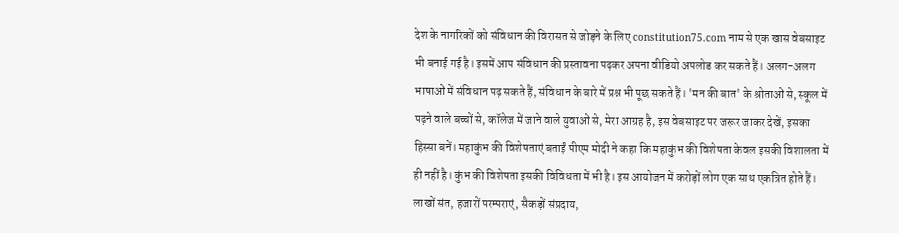देश के नागरिकों को संविधान की विरासत से जोड़ने के लिए constitution75.com नाम से एक खास वेबसाइट भी बनाई गई है। इसमें आप संविधान की प्रस्तावना पढ़कर अपना वीडियो अपलोड कर सकते हैं। अलग-अलग भाषाओं में संविधान पढ़ सकते हैं, संविधान के बारे में प्रश्न भी पूछ सकते हैं। 'मन की बात' के श्रोताओं से, स्कूल में पढ़ने वाले बच्चों से, कॉलेज में जाने वाले युवाओं से, मेरा आग्रह है, इस वेबसाइट पर जरूर जाकर देखें, इसका हिस्सा बनें। महाकुंभ की विशेषताएं बताईं पीएम मोदी ने कहा कि महाकुंभ की विशेषता केवल इसकी विशालता में ही नहीं है। कुंभ की विशेषता इसकी विविधता में भी है। इस आयोजन में करोड़ों लोग एक साथ एकत्रित होते हैं। लाखों संत, हजारों परम्पराएं, सैकड़ों संप्रदाय,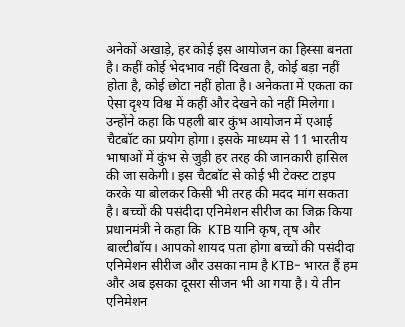अनेकों अखाड़े, हर कोई इस आयोजन का हिस्सा बनता है। कहीं कोई भेदभाव नहीं दिखता है, कोई बड़ा नहीं होता है, कोई छोटा नहीं होता है। अनेकता में एकता का ऐसा दृश्य विश्व में कहीं और देखने को नहीं मिलेगा। उन्होंने कहा कि पहली बार कुंभ आयोजन में एआई चैटबॉट का प्रयोग होगा। इसके माध्यम से 11 भारतीय भाषाओं में कुंभ से जुड़ी हर तरह की जानकारी हासिल की जा सकेगी। इस चैटबॉट से कोई भी टेक्स्ट टाइप करके या बोलकर किसी भी तरह की मदद मांग सकता है। बच्चों की पसंदीदा एनिमेशन सीरीज का जिक्र किया प्रधानमंत्री ने कहा कि  KTB यानि कृष, तृष और बाल्टीबॉय। आपको शायद पता होगा बच्चों की पसंदीदा एनिमेशन सीरीज और उसका नाम है KTB- भारत हैं हम और अब इसका दूसरा सीजन भी आ गया है। ये तीन एनिमेशन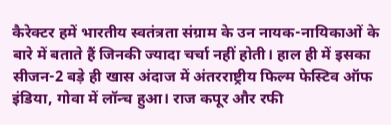कैरेक्टर हमें भारतीय स्वतंत्रता संग्राम के उन नायक-नायिकाओं के बारे में बताते हैं जिनकी ज्यादा चर्चा नहीं होती। हाल ही में इसका सीजन-2 बड़े ही खास अंदाज में अंतरराष्ट्रीय फिल्म फेस्टिव ऑफ इंडिया, गोवा में लॉन्च हुआ। राज कपूर और रफी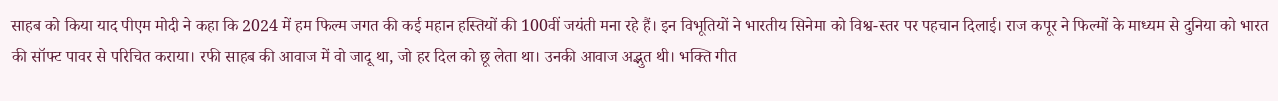साहब को किया याद पीएम मोदी ने कहा कि 2024 में हम फिल्म जगत की कई महान हस्तियों की 100वीं जयंती मना रहे हैं। इन विभूतियों ने भारतीय सिनेमा को विश्व-स्तर पर पहचान दिलाई। राज कपूर ने फिल्मों के माध्यम से दुनिया को भारत की सॉफ्ट पावर से परिचित कराया। रफी साहब की आवाज में वो जादू था, जो हर दिल को छू लेता था। उनकी आवाज अद्भुत थी। भक्ति गीत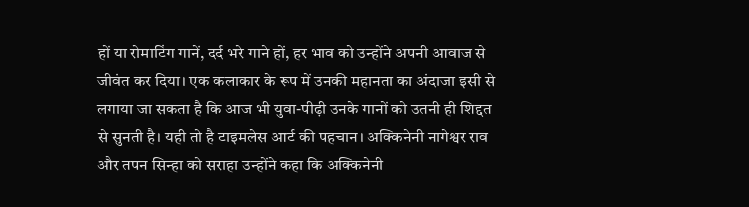हों या रोमाटिंग गानें, दर्द भरे गाने हों, हर भाव को उन्होंने अपनी आवाज से जीवंत कर दिया। एक कलाकार के रूप में उनकी महानता का अंदाजा इसी से लगाया जा सकता है कि आज भी युवा-पीढ़ी उनके गानों को उतनी ही शिद्दत से सुनती है। यही तो है टाइमलेस आर्ट की पहचान। अक्किनेनी नागेश्वर राव और तपन सिन्हा को सराहा उन्होंने कहा कि अक्किनेनी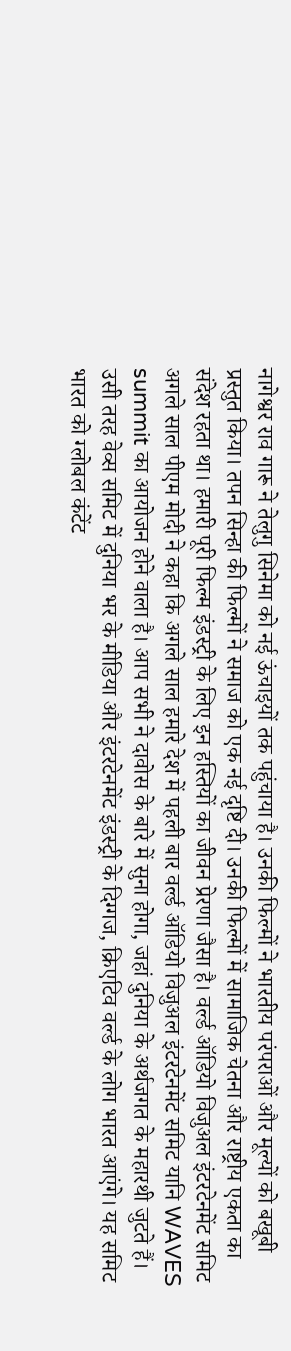नागेश्वर राव गारू ने तेलुगु सिनेमा को नई ऊंचाइयों तक पहुंचाया है। उनकी फिल्मों ने भारतीय परंपराओं और मूल्यों को बखूबी प्रस्तुत किया। तपन सिन्हा की फिल्मों ने समाज को एक नई दृष्टि दी। उनकी फिल्मों में सामाजिक चेतना और राष्ट्रीय एकता का संदेश रहता था। हमारी पूरी फिल्म इंडस्ट्री के लिए इन हस्तियों का जीवन प्रेरणा जैसा है। वर्ल्ड ऑडियो विजुअल इंटरटेनमेंट समिट अगले साल पीएम मोदी ने कहा कि अगले साल हमारे देश में पहली बार वर्ल्ड ऑडियो विजुअल इंटरटेनमेंट समिट यानि WAVES summit का आयोजन होने वाला है। आप सभी ने दावोस के बारे में सुना होगा, जहां दुनिया के अर्थजगत के महारथी जुटते हैं। उसी तरह वेव्स समिट में दुनिया भर के मीडिया और इंटरटेनमेंट इंडस्ट्री के दिग्गज, क्रिएटिव वर्ल्ड के लोग भारत आएंगे। यह समिट भारत को ग्लोबल कंटेंट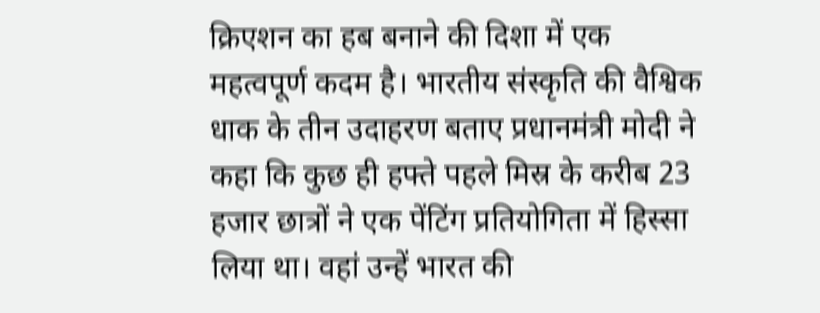क्रिएशन का हब बनाने की दिशा में एक महत्वपूर्ण कदम है। भारतीय संस्कृति की वैश्विक धाक के तीन उदाहरण बताए प्रधानमंत्री मोदी ने कहा कि कुछ ही हफ्ते पहले मिस्र के करीब 23 हजार छात्रों ने एक पेंटिंग प्रतियोगिता में हिस्सा लिया था। वहां उन्हें भारत की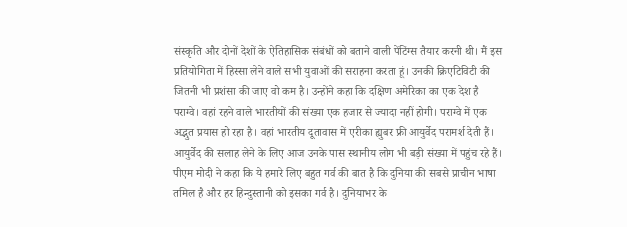संस्कृति और दोनों देशों के ऐतिहासिक संबंधों को बताने वाली पेंटिंग्स तैयार करनी थी। मैं इस प्रतियोगिता में हिस्सा लेने वाले सभी युवाओं की सराहना करता हूं। उनकी क्रिएटिविटी की जितनी भी प्रशंसा की जाए वो कम है। उन्होंने कहा कि दक्षिण अमेरिका का एक देश है पराग्वे। वहां रहने वाले भारतीयों की संख्या एक हजार से ज्यादा नहीं होगी। पराग्वे में एक अद्भुत प्रयास हो रहा है। वहां भारतीय दूतावास में एरीका ह्युबर फ्री आयुर्वेद परामर्श देती हैं। आयुर्वेद की सलाह लेने के लिए आज उनके पास स्थानीय लोग भी बड़ी संख्या में पहुंच रहे हैं। पीएम मोदी ने कहा कि ये हमारे लिए बहुत गर्व की बात है कि दुनिया की सबसे प्राचीन भाषा तमिल है और हर हिन्दुस्तानी को इसका गर्व है। दुनियाभर के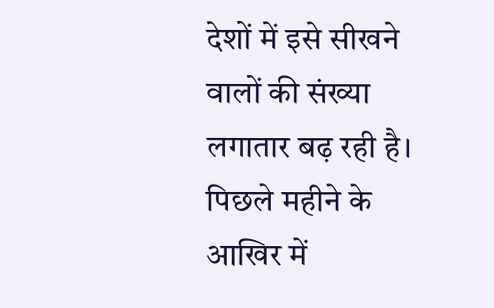देशों में इसे सीखने वालों की संख्या लगातार बढ़ रही है। पिछले महीने के आखिर में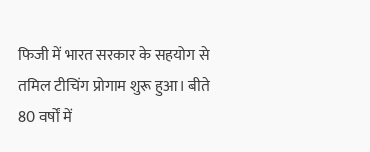फिजी में भारत सरकार के सहयोग से तमिल टीचिंग प्रोगाम शुरू हुआ। बीते 80 वर्षों में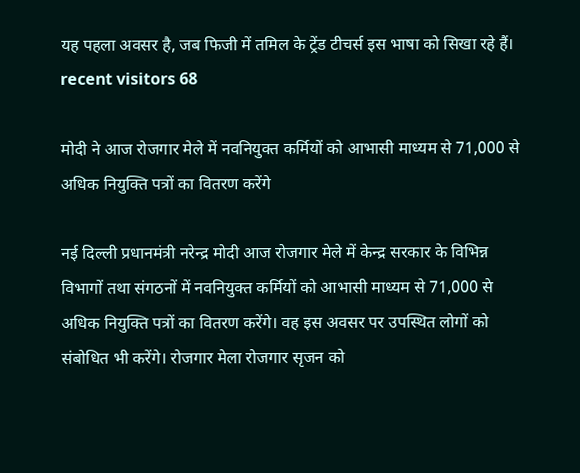यह पहला अवसर है, जब फिजी में तमिल के ट्रेंड टीचर्स इस भाषा को सिखा रहे हैं। recent visitors 68

मोदी ने आज रोजगार मेले में नवनियुक्त कर्मियों को आभासी माध्यम से 71,000 से अधिक नियुक्ति पत्रों का वितरण करेंगे

नई दिल्ली प्रधानमंत्री नरेन्द्र मोदी आज रोजगार मेले में केन्द्र सरकार के विभिन्न विभागों तथा संगठनों में नवनियुक्त कर्मियों को आभासी माध्यम से 71,000 से अधिक नियुक्ति पत्रों का वितरण करेंगे। वह इस अवसर पर उपस्थित लोगों को संबोधित भी करेंगे। रोजगार मेला रोजगार सृजन को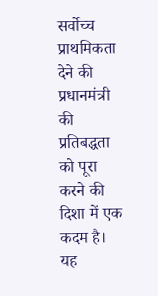सर्वोच्च प्राथमिकता देने की प्रधानमंत्री की प्रतिबद्धता को पूरा करने की दिशा में एक कदम है। यह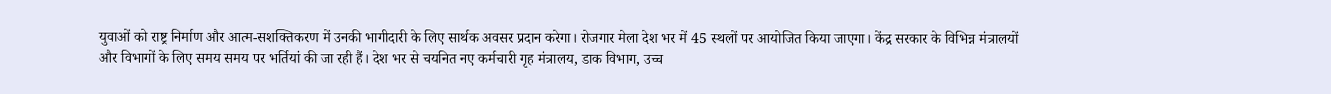युवाओं को राष्ट्र निर्माण और आत्म-सशक्तिकरण में उनकी भागीदारी के लिए सार्थक अवसर प्रदान करेगा। रोजगार मेला देश भर में 45 स्थलों पर आयोजित किया जाएगा। केंद्र सरकार के विभिन्न मंत्रालयों और विभागों के लिए समय समय पर भर्तियां की जा रही हैं। देश भर से चयनित नए कर्मचारी गृह मंत्रालय, डाक विभाग, उच्च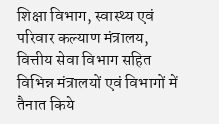शिक्षा विभाग, स्वास्थ्य एवं परिवार कल्याण मंत्रालय, वित्तीय सेवा विभाग सहित विभिन्न मंत्रालयों एवं विभागों में तैनात किये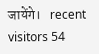जायेंगे।   recent visitors 54